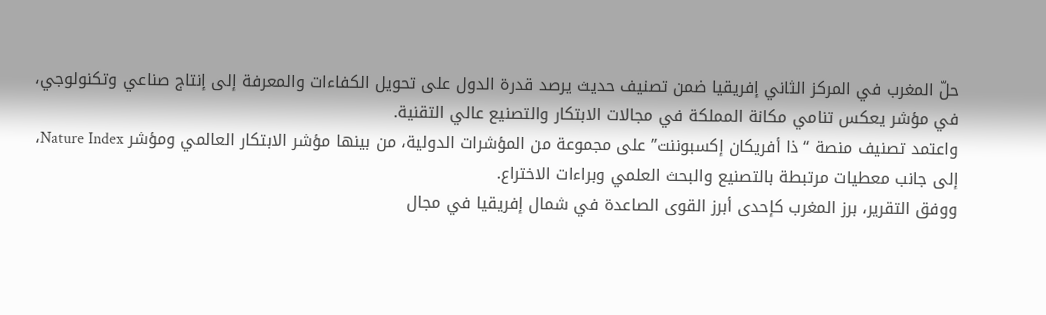حلّ المغرب في المركز الثاني إفريقيا ضمن تصنيف حديث يرصد قدرة الدول على تحويل الكفاءات والمعرفة إلى إنتاج صناعي وتكنولوجي، في مؤشر يعكس تنامي مكانة المملكة في مجالات الابتكار والتصنيع عالي التقنية.
واعتمد تصنيف منصة “ذا أفريكان إكسبوننت” على مجموعة من المؤشرات الدولية، من بينها مؤشر الابتكار العالمي ومؤشر Nature Index، إلى جانب معطيات مرتبطة بالتصنيع والبحث العلمي وبراءات الاختراع.
ووفق التقرير، برز المغرب كإحدى أبرز القوى الصاعدة في شمال إفريقيا في مجال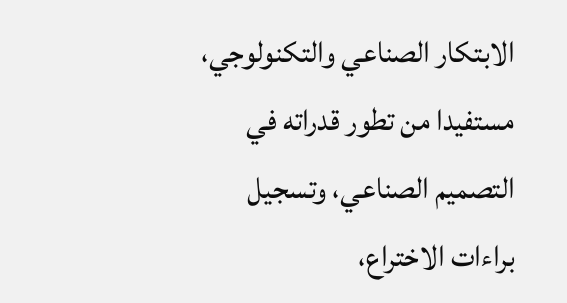الابتكار الصناعي والتكنولوجي، مستفيدا من تطور قدراته في التصميم الصناعي، وتسجيل براءات الاختراع،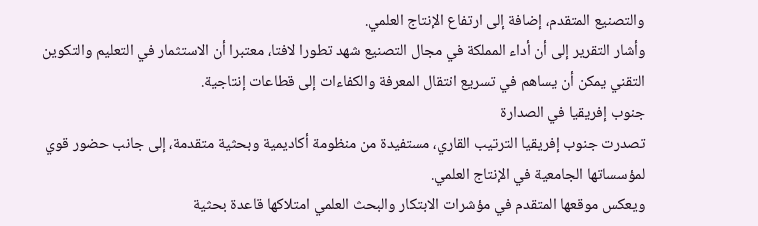والتصنيع المتقدم، إضافة إلى ارتفاع الإنتاج العلمي.
وأشار التقرير إلى أن أداء المملكة في مجال التصنيع شهد تطورا لافتا، معتبرا أن الاستثمار في التعليم والتكوين التقني يمكن أن يساهم في تسريع انتقال المعرفة والكفاءات إلى قطاعات إنتاجية.
جنوب إفريقيا في الصدارة
تصدرت جنوب إفريقيا الترتيب القاري، مستفيدة من منظومة أكاديمية وبحثية متقدمة، إلى جانب حضور قوي لمؤسساتها الجامعية في الإنتاج العلمي.
ويعكس موقعها المتقدم في مؤشرات الابتكار والبحث العلمي امتلاكها قاعدة بحثية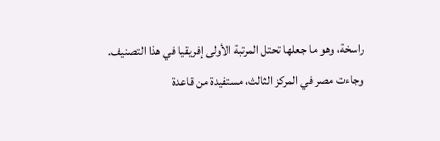راسخة، وهو ما جعلها تحتل المرتبة الأولى إفريقيا في هذا التصنيف.
وجاءت مصر في المركز الثالث، مستفيدة من قاعدة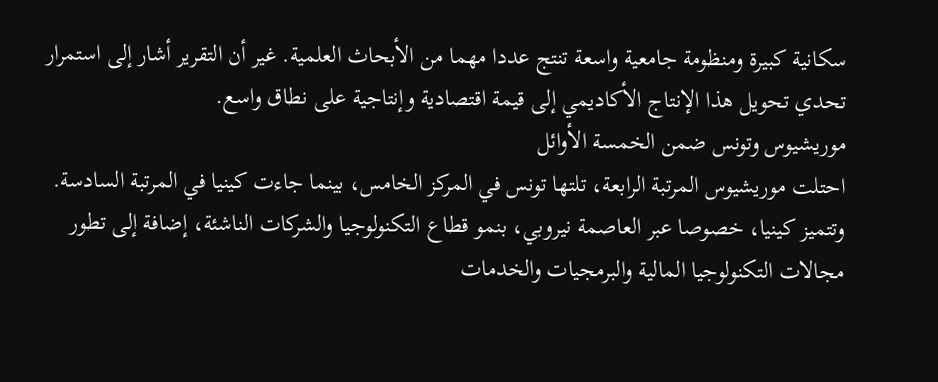سكانية كبيرة ومنظومة جامعية واسعة تنتج عددا مهما من الأبحاث العلمية. غير أن التقرير أشار إلى استمرار تحدي تحويل هذا الإنتاج الأكاديمي إلى قيمة اقتصادية وإنتاجية على نطاق واسع.
موريشيوس وتونس ضمن الخمسة الأوائل
احتلت موريشيوس المرتبة الرابعة، تلتها تونس في المركز الخامس، بينما جاءت كينيا في المرتبة السادسة.
وتتميز كينيا، خصوصا عبر العاصمة نيروبي، بنمو قطاع التكنولوجيا والشركات الناشئة، إضافة إلى تطور مجالات التكنولوجيا المالية والبرمجيات والخدمات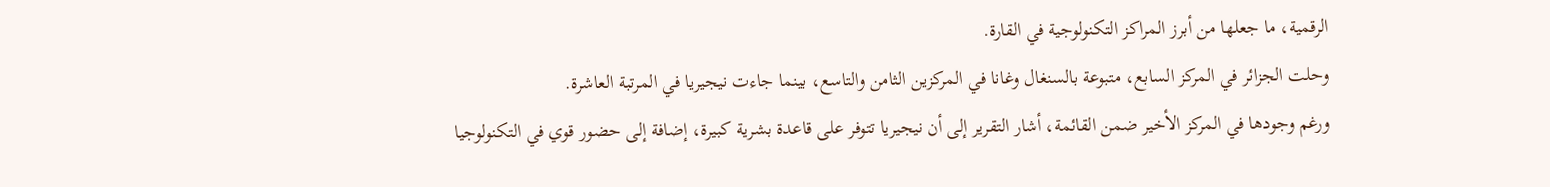الرقمية، ما جعلها من أبرز المراكز التكنولوجية في القارة.
وحلت الجزائر في المركز السابع، متبوعة بالسنغال وغانا في المركزين الثامن والتاسع، بينما جاءت نيجيريا في المرتبة العاشرة.
ورغم وجودها في المركز الأخير ضمن القائمة، أشار التقرير إلى أن نيجيريا تتوفر على قاعدة بشرية كبيرة، إضافة إلى حضور قوي في التكنولوجيا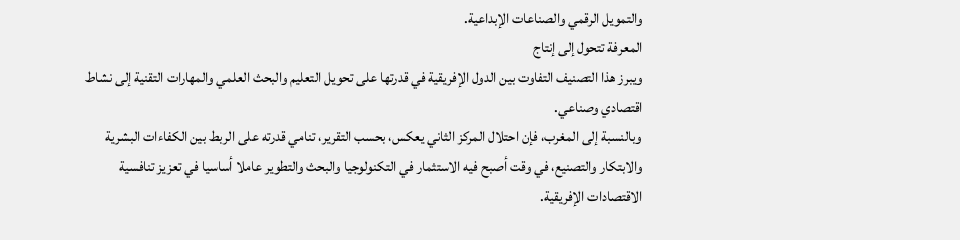والتمويل الرقمي والصناعات الإبداعية.
المعرفة تتحول إلى إنتاج
ويبرز هذا التصنيف التفاوت بين الدول الإفريقية في قدرتها على تحويل التعليم والبحث العلمي والمهارات التقنية إلى نشاط اقتصادي وصناعي.
وبالنسبة إلى المغرب، فإن احتلال المركز الثاني يعكس، بحسب التقرير، تنامي قدرته على الربط بين الكفاءات البشرية والابتكار والتصنيع، في وقت أصبح فيه الاستثمار في التكنولوجيا والبحث والتطوير عاملا أساسيا في تعزيز تنافسية الاقتصادات الإفريقية.